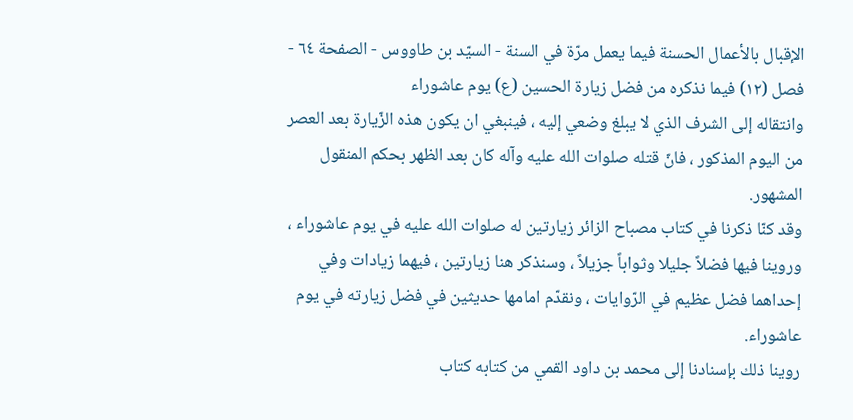الإقبال بالأعمال الحسنة فيما يعمل مرّة في السنة - السيّد بن طاووس - الصفحة ٦٤ - فصل (١٢) فيما نذكره من فضل زيارة الحسين (ع) يوم عاشوراء
وانتقاله إلى الشرف الذي لا يبلغ وضعي إليه ، فينبغي ان يكون هذه الزّيارة بعد العصر من اليوم المذكور ، فانّ قتله صلوات الله عليه وآله كان بعد الظهر بحكم المنقول المشهور.
وقد كنّا ذكرنا في كتاب مصباح الزائر زيارتين له صلوات الله عليه في يوم عاشوراء ، وروينا فيها فضلاً جليلا وثواباً جزيلاً ، وسنذكر هنا زيارتين ، فيهما زيادات وفي إحداهما فضل عظيم في الرّوايات ، ونقدّم امامها حديثين في فضل زيارته في يوم عاشوراء.
روينا ذلك بإسنادنا إلى محمد بن داود القمي من كتابه كتاب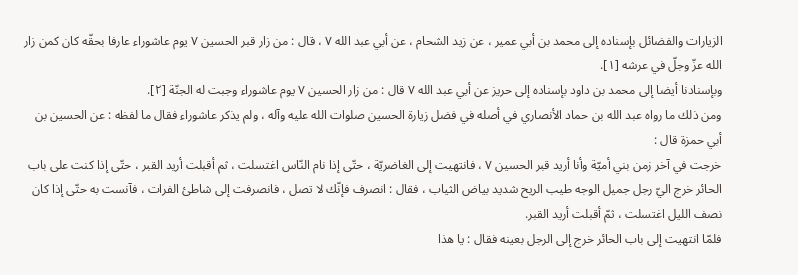الزيارات والفضائل بإسناده إلى محمد بن أبي عمير ، عن زيد الشحام ، عن أبي عبد الله ٧ ، قال : من زار قبر الحسين ٧ يوم عاشوراء عارفا بحقّه كان كمن زار الله عزّ وجلّ في عرشه [١].
وبإسنادنا أيضا إلى محمد بن داود بإسناده إلى حريز عن أبي عبد الله ٧ قال : من زار الحسين ٧ يوم عاشوراء وجبت له الجنّة [٢].
ومن ذلك ما رواه عبد الله بن حماد الأنصاري في أصله في فضل زيارة الحسين صلوات الله عليه وآله ، ولم يذكر عاشوراء فقال ما لفظه : عن الحسين بن أبي حمزة قال :
خرجت في آخر زمن بني أميّة وأنا أريد قبر الحسين ٧ ، فانتهيت إلى الغاضريّة ، حتّى إذا نام النّاس اغتسلت ، ثم أقبلت أريد القبر ، حتّى إذا كنت على باب الحائر خرج اليّ رجل جميل الوجه طيب الريح شديد بياض الثياب ، فقال : انصرف فإنّك لا تصل ، فانصرفت إلى شاطئ الفرات ، فآنست به حتّى إذا كان نصف الليل اغتسلت ، ثمّ أقبلت أريد القبر.
فلمّا انتهيت إلى باب الحائر خرج إلى الرجل بعينه فقال : يا هذا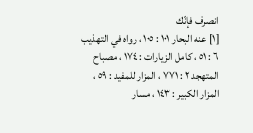انصرف فإنّك
[١] عنه البحار ١٠١ : ١٠٥ ، رواه في التهذيب ٦ : ٥١ ، كامل الزيارات : ١٧٤ ، مصباح المتهجد ٢ : ٧٧١ ، المزار للمفيد : ٥٩ ، المزار الكبير : ١٤٣ ، مسار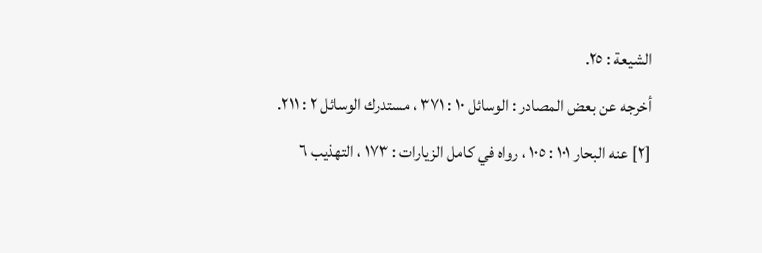الشيعة : ٢٥.
أخرجه عن بعض المصادر : الوسائل ١٠ : ٣٧١ ، مستدرك الوسائل ٢ : ٢١١.
[٢] عنه البحار ١٠١ : ١٠٥ ، رواه في كامل الزيارات : ١٧٣ ، التهذيب ٦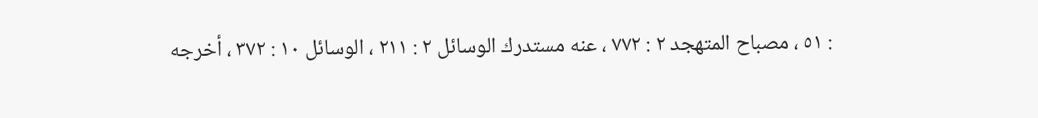: ٥١ ، مصباح المتهجد ٢ : ٧٧٢ ، عنه مستدرك الوسائل ٢ : ٢١١ ، الوسائل ١٠ : ٣٧٢ ، أخرجه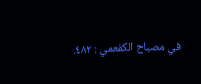في مصباح الكفعمي : ٤٨٢.